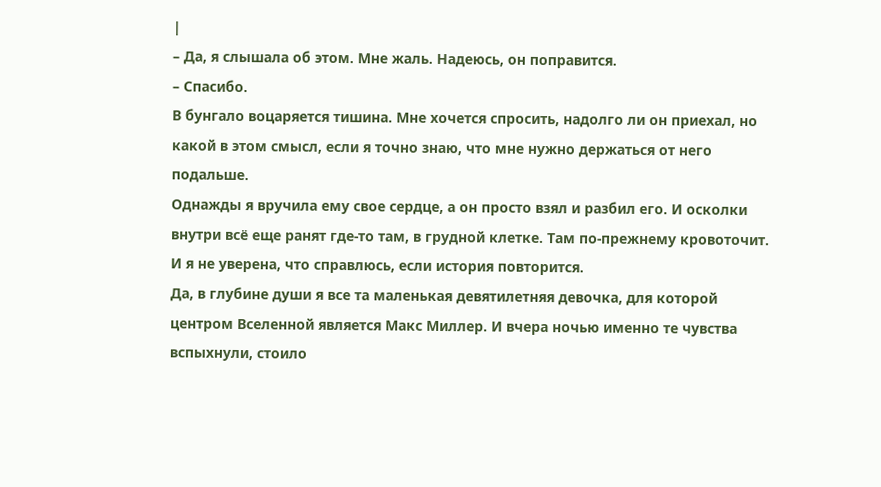|
– Да, я слышала об этом. Мне жаль. Надеюсь, он поправится.
– Спасибо.
В бунгало воцаряется тишина. Мне хочется спросить, надолго ли он приехал, но какой в этом смысл, если я точно знаю, что мне нужно держаться от него подальше.
Однажды я вручила ему свое сердце, а он просто взял и разбил его. И осколки внутри всё еще ранят где-то там, в грудной клетке. Там по-прежнему кровоточит. И я не уверена, что справлюсь, если история повторится.
Да, в глубине души я все та маленькая девятилетняя девочка, для которой центром Вселенной является Макс Миллер. И вчера ночью именно те чувства вспыхнули, стоило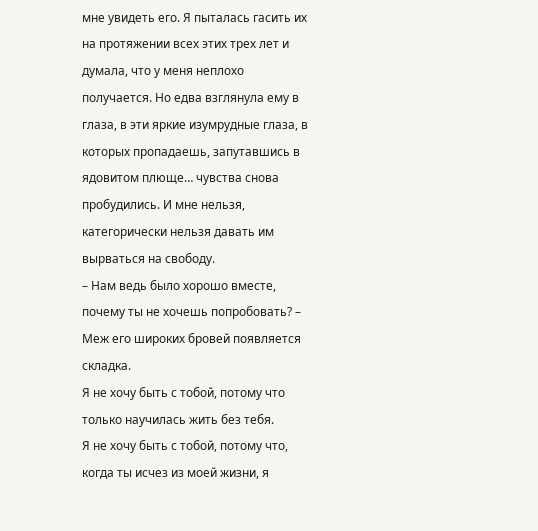мне увидеть его. Я пыталась гасить их на протяжении всех этих трех лет и думала, что у меня неплохо получается. Но едва взглянула ему в глаза, в эти яркие изумрудные глаза, в которых пропадаешь, запутавшись в ядовитом плюще… чувства снова пробудились. И мне нельзя, категорически нельзя давать им вырваться на свободу.
– Нам ведь было хорошо вместе, почему ты не хочешь попробовать? – Меж его широких бровей появляется складка.
Я не хочу быть с тобой, потому что только научилась жить без тебя.
Я не хочу быть с тобой, потому что, когда ты исчез из моей жизни, я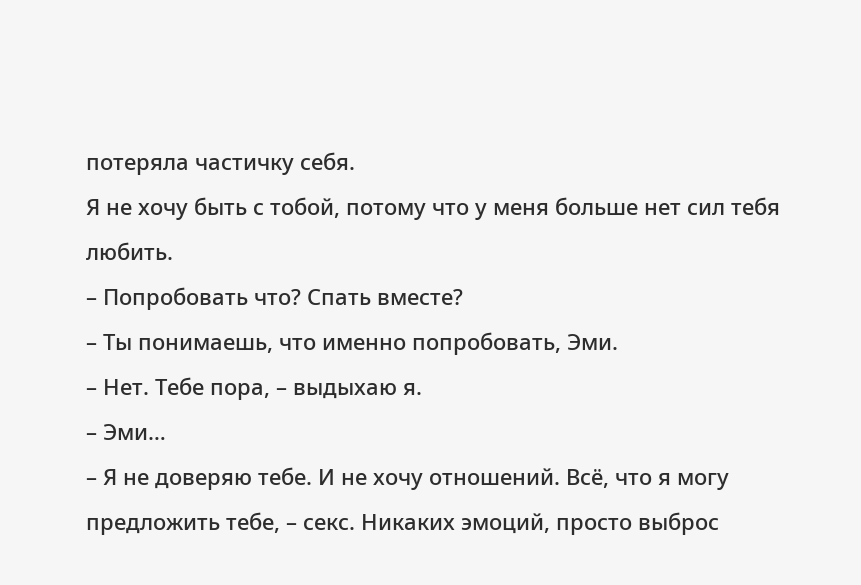потеряла частичку себя.
Я не хочу быть с тобой, потому что у меня больше нет сил тебя любить.
– Попробовать что? Спать вместе?
– Ты понимаешь, что именно попробовать, Эми.
– Нет. Тебе пора, – выдыхаю я.
– Эми…
– Я не доверяю тебе. И не хочу отношений. Всё, что я могу предложить тебе, – секс. Никаких эмоций, просто выброс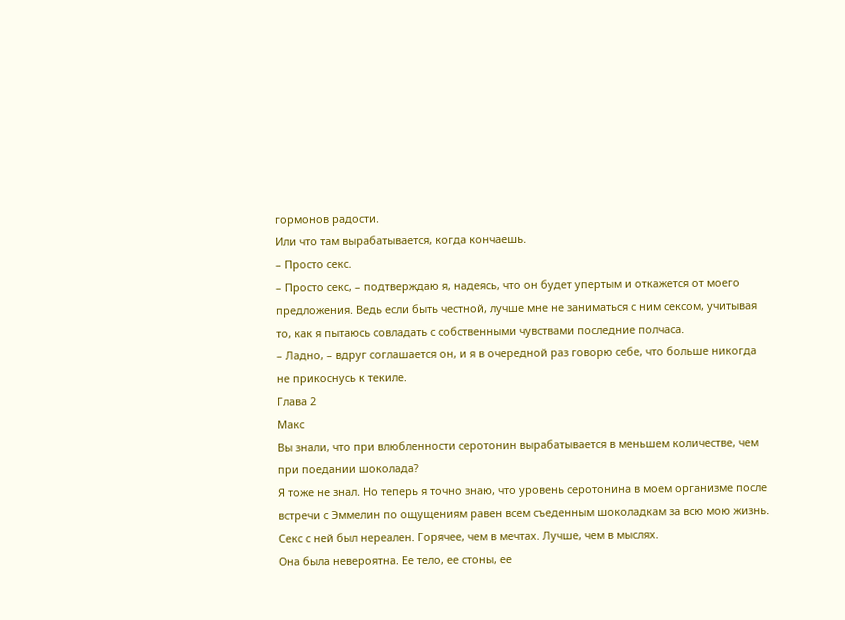гормонов радости.
Или что там вырабатывается, когда кончаешь.
– Просто секс.
– Просто секс, – подтверждаю я, надеясь, что он будет упертым и откажется от моего предложения. Ведь если быть честной, лучше мне не заниматься с ним сексом, учитывая то, как я пытаюсь совладать с собственными чувствами последние полчаса.
– Ладно, – вдруг соглашается он, и я в очередной раз говорю себе, что больше никогда не прикоснусь к текиле.
Глава 2
Макс
Вы знали, что при влюбленности серотонин вырабатывается в меньшем количестве, чем при поедании шоколада?
Я тоже не знал. Но теперь я точно знаю, что уровень серотонина в моем организме после встречи с Эммелин по ощущениям равен всем съеденным шоколадкам за всю мою жизнь.
Секс с ней был нереален. Горячее, чем в мечтах. Лучше, чем в мыслях.
Она была невероятна. Ее тело, ее стоны, ее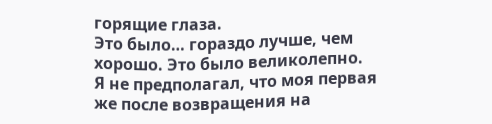горящие глаза.
Это было… гораздо лучше, чем хорошо. Это было великолепно.
Я не предполагал, что моя первая же после возвращения на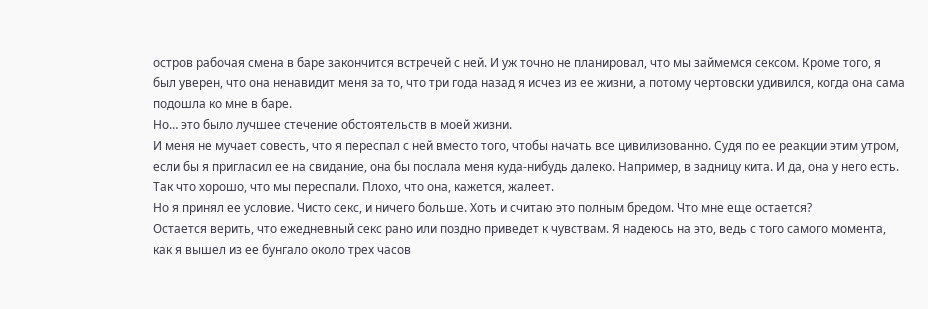остров рабочая смена в баре закончится встречей с ней. И уж точно не планировал, что мы займемся сексом. Кроме того, я был уверен, что она ненавидит меня за то, что три года назад я исчез из ее жизни, а потому чертовски удивился, когда она сама подошла ко мне в баре.
Но… это было лучшее стечение обстоятельств в моей жизни.
И меня не мучает совесть, что я переспал с ней вместо того, чтобы начать все цивилизованно. Судя по ее реакции этим утром, если бы я пригласил ее на свидание, она бы послала меня куда-нибудь далеко. Например, в задницу кита. И да, она у него есть.
Так что хорошо, что мы переспали. Плохо, что она, кажется, жалеет.
Но я принял ее условие. Чисто секс, и ничего больше. Хоть и считаю это полным бредом. Что мне еще остается?
Остается верить, что ежедневный секс рано или поздно приведет к чувствам. Я надеюсь на это, ведь с того самого момента, как я вышел из ее бунгало около трех часов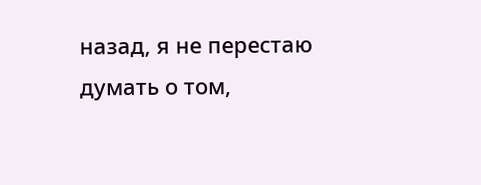назад, я не перестаю думать о том,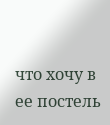что хочу в ее постель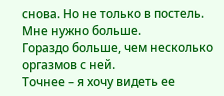снова. Но не только в постель.
Мне нужно больше.
Гораздо больше, чем несколько оргазмов с ней.
Точнее – я хочу видеть ее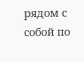рядом с собой по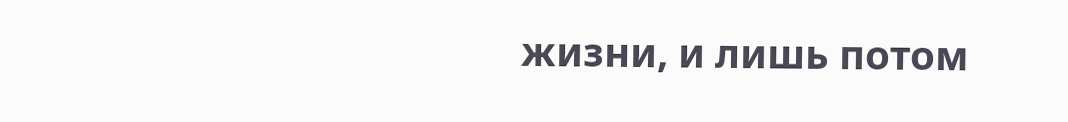жизни, и лишь потом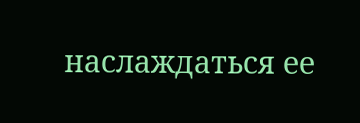наслаждаться ее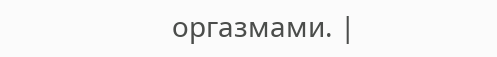оргазмами. |